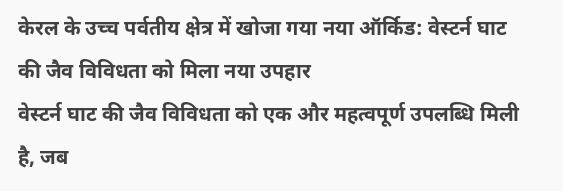केरल के उच्च पर्वतीय क्षेत्र में खोजा गया नया ऑर्किड: वेस्टर्न घाट की जैव विविधता को मिला नया उपहार
वेस्टर्न घाट की जैव विविधता को एक और महत्वपूर्ण उपलब्धि मिली है, जब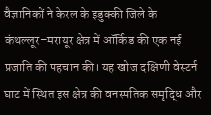वैज्ञानिकों ने केरल के इडुक्की जिले के कंथल्लूर–मरायूर क्षेत्र में ऑर्किड की एक नई प्रजाति की पहचान की। यह खोज दक्षिणी वेस्टर्न घाट में स्थित इस क्षेत्र की वनस्पतिक समृद्धि और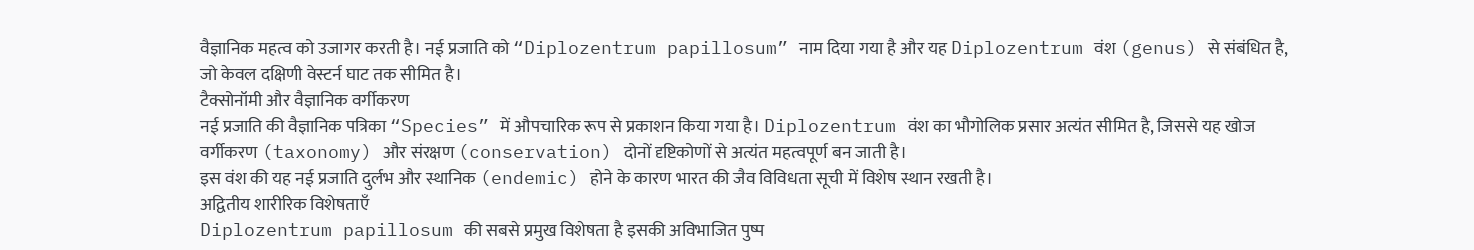वैज्ञानिक महत्व को उजागर करती है। नई प्रजाति को “Diplozentrum papillosum” नाम दिया गया है और यह Diplozentrum वंश (genus) से संबंधित है, जो केवल दक्षिणी वेस्टर्न घाट तक सीमित है।
टैक्सोनॉमी और वैज्ञानिक वर्गीकरण
नई प्रजाति की वैज्ञानिक पत्रिका “Species” में औपचारिक रूप से प्रकाशन किया गया है। Diplozentrum वंश का भौगोलिक प्रसार अत्यंत सीमित है, जिससे यह खोज वर्गीकरण (taxonomy) और संरक्षण (conservation) दोनों दृष्टिकोणों से अत्यंत महत्वपूर्ण बन जाती है।
इस वंश की यह नई प्रजाति दुर्लभ और स्थानिक (endemic) होने के कारण भारत की जैव विविधता सूची में विशेष स्थान रखती है।
अद्वितीय शारीरिक विशेषताएँ
Diplozentrum papillosum की सबसे प्रमुख विशेषता है इसकी अविभाजित पुष्प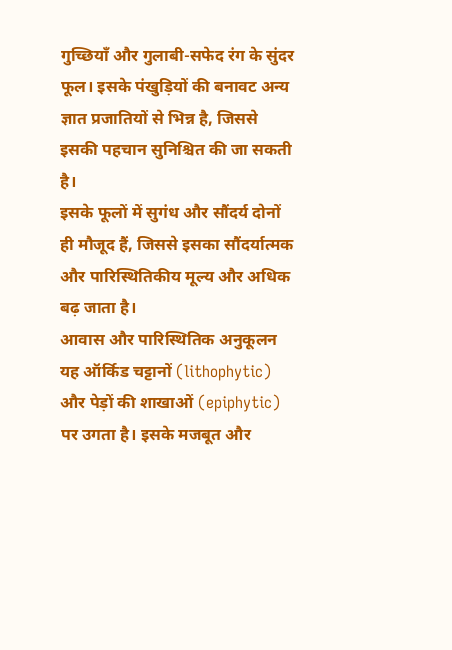गुच्छियाँ और गुलाबी-सफेद रंग के सुंदर फूल। इसके पंखुड़ियों की बनावट अन्य ज्ञात प्रजातियों से भिन्न है, जिससे इसकी पहचान सुनिश्चित की जा सकती है।
इसके फूलों में सुगंध और सौंदर्य दोनों ही मौजूद हैं, जिससे इसका सौंदर्यात्मक और पारिस्थितिकीय मूल्य और अधिक बढ़ जाता है।
आवास और पारिस्थितिक अनुकूलन
यह ऑर्किड चट्टानों (lithophytic) और पेड़ों की शाखाओं (epiphytic) पर उगता है। इसके मजबूत और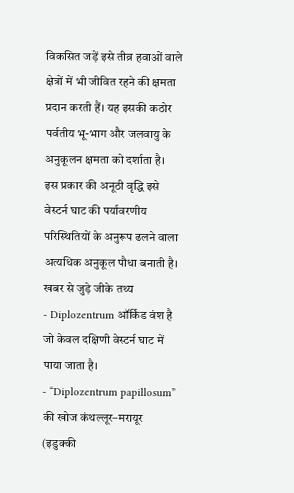विकसित जड़ें इसे तीव्र हवाओं वाले क्षेत्रों में भी जीवित रहने की क्षमता प्रदान करती हैं। यह इसकी कठोर पर्वतीय भू-भाग और जलवायु के अनुकूलन क्षमता को दर्शाता है।
इस प्रकार की अनूठी वृद्धि इसे वेस्टर्न घाट की पर्यावरणीय परिस्थितियों के अनुरूप ढलने वाला अत्यधिक अनुकूल पौधा बनाती है।
खबर से जुड़े जीके तथ्य
- Diplozentrum ऑर्किड वंश है जो केवल दक्षिणी वेस्टर्न घाट में पाया जाता है।
- “Diplozentrum papillosum” की खोज कंथल्लूर–मरायूर (इडुक्की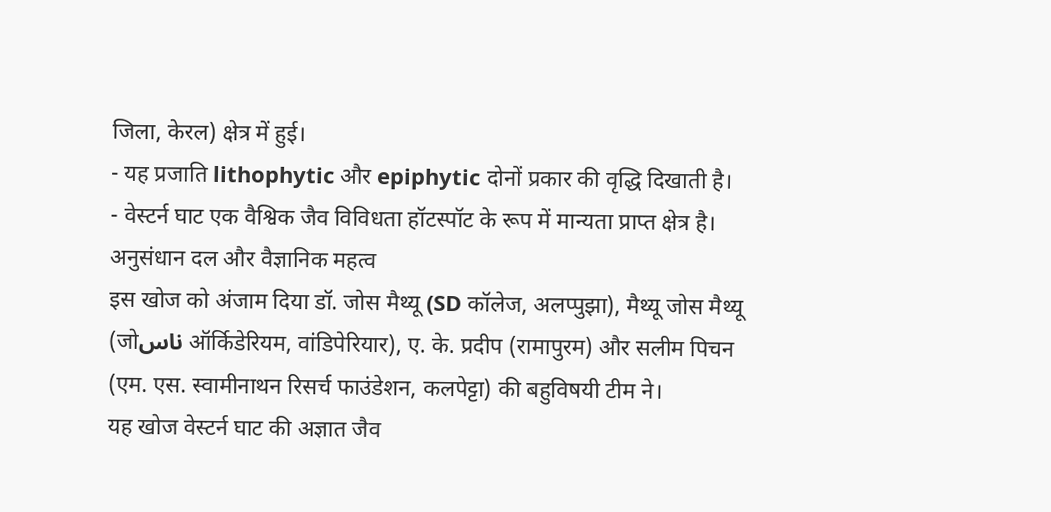जिला, केरल) क्षेत्र में हुई।
- यह प्रजाति lithophytic और epiphytic दोनों प्रकार की वृद्धि दिखाती है।
- वेस्टर्न घाट एक वैश्विक जैव विविधता हॉटस्पॉट के रूप में मान्यता प्राप्त क्षेत्र है।
अनुसंधान दल और वैज्ञानिक महत्व
इस खोज को अंजाम दिया डॉ. जोस मैथ्यू (SD कॉलेज, अलप्पुझा), मैथ्यू जोस मैथ्यू (जोناس ऑर्किडेरियम, वांडिपेरियार), ए. के. प्रदीप (रामापुरम) और सलीम पिचन (एम. एस. स्वामीनाथन रिसर्च फाउंडेशन, कलपेट्टा) की बहुविषयी टीम ने।
यह खोज वेस्टर्न घाट की अज्ञात जैव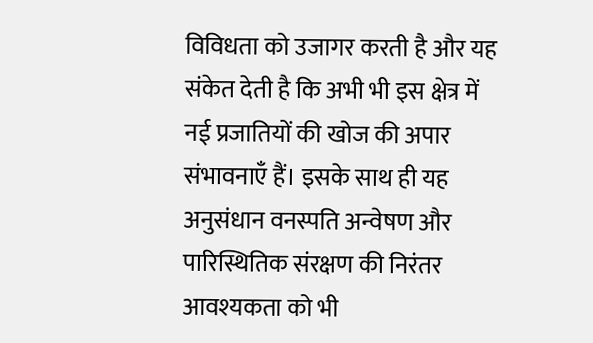विविधता को उजागर करती है और यह संकेत देती है कि अभी भी इस क्षेत्र में नई प्रजातियों की खोज की अपार संभावनाएँ हैं। इसके साथ ही यह अनुसंधान वनस्पति अन्वेषण और पारिस्थितिक संरक्षण की निरंतर आवश्यकता को भी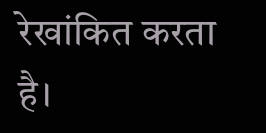रेखांकित करता है।